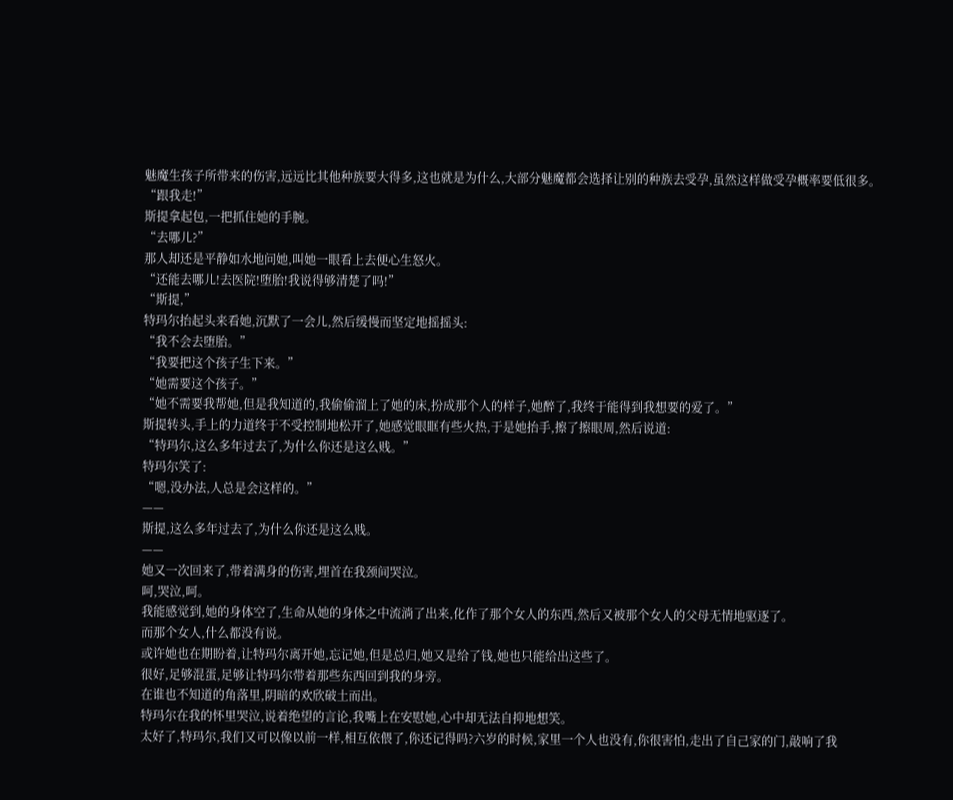魅魔生孩子所带来的伤害,远远比其他种族要大得多,这也就是为什么,大部分魅魔都会选择让别的种族去受孕,虽然这样做受孕概率要低很多。
“跟我走!”
斯提拿起包,一把抓住她的手腕。
“去哪儿?”
那人却还是平静如水地问她,叫她一眼看上去便心生怒火。
“还能去哪儿!去医院!堕胎!我说得够清楚了吗!”
“斯提,”
特玛尔抬起头来看她,沉默了一会儿,然后缓慢而坚定地摇摇头:
“我不会去堕胎。”
“我要把这个孩子生下来。”
“她需要这个孩子。”
“她不需要我帮她,但是我知道的,我偷偷溜上了她的床,扮成那个人的样子,她醉了,我终于能得到我想要的爱了。”
斯提转头,手上的力道终于不受控制地松开了,她感觉眼眶有些火热,于是她抬手,擦了擦眼周,然后说道:
“特玛尔,这么多年过去了,为什么你还是这么贱。”
特玛尔笑了:
“嗯,没办法,人总是会这样的。”
——
斯提,这么多年过去了,为什么你还是这么贱。
——
她又一次回来了,带着满身的伤害,埋首在我颈间哭泣。
呵,哭泣,呵。
我能感觉到,她的身体空了,生命从她的身体之中流淌了出来,化作了那个女人的东西,然后又被那个女人的父母无情地驱逐了。
而那个女人,什么都没有说。
或许她也在期盼着,让特玛尔离开她,忘记她,但是总归,她又是给了钱,她也只能给出这些了。
很好,足够混蛋,足够让特玛尔带着那些东西回到我的身旁。
在谁也不知道的角落里,阴暗的欢欣破土而出。
特玛尔在我的怀里哭泣,说着绝望的言论,我嘴上在安慰她,心中却无法自抑地想笑。
太好了,特玛尔,我们又可以像以前一样,相互依偎了,你还记得吗?六岁的时候,家里一个人也没有,你很害怕,走出了自己家的门,敲响了我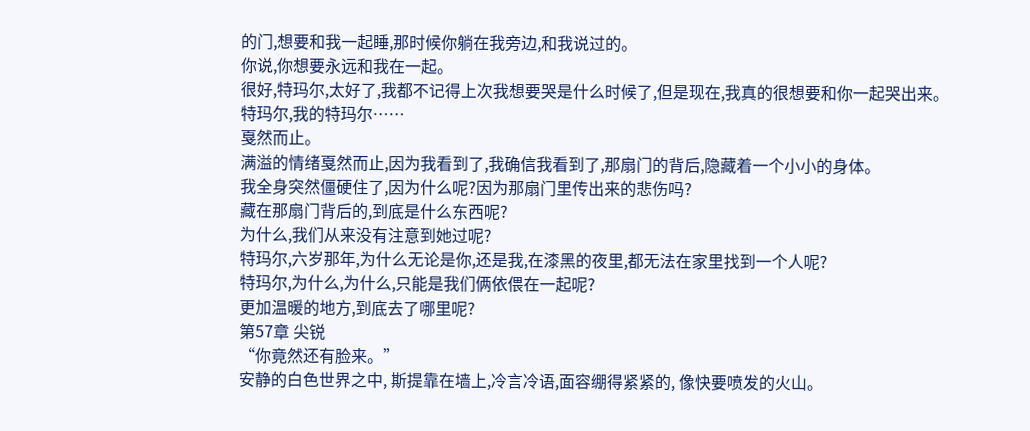的门,想要和我一起睡,那时候你躺在我旁边,和我说过的。
你说,你想要永远和我在一起。
很好,特玛尔,太好了,我都不记得上次我想要哭是什么时候了,但是现在,我真的很想要和你一起哭出来。
特玛尔,我的特玛尔……
戛然而止。
满溢的情绪戛然而止,因为我看到了,我确信我看到了,那扇门的背后,隐藏着一个小小的身体。
我全身突然僵硬住了,因为什么呢?因为那扇门里传出来的悲伤吗?
藏在那扇门背后的,到底是什么东西呢?
为什么,我们从来没有注意到她过呢?
特玛尔,六岁那年,为什么无论是你,还是我,在漆黑的夜里,都无法在家里找到一个人呢?
特玛尔,为什么,为什么,只能是我们俩依偎在一起呢?
更加温暖的地方,到底去了哪里呢?
第57章 尖锐
“你竟然还有脸来。”
安静的白色世界之中, 斯提靠在墙上,冷言冷语,面容绷得紧紧的, 像快要喷发的火山。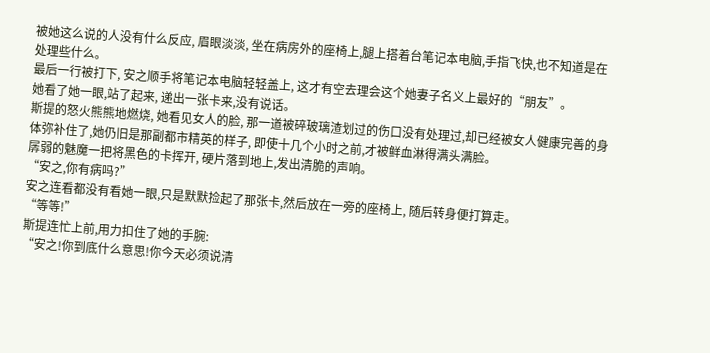被她这么说的人没有什么反应, 眉眼淡淡, 坐在病房外的座椅上,腿上搭着台笔记本电脑,手指飞快,也不知道是在处理些什么。
最后一行被打下, 安之顺手将笔记本电脑轻轻盖上, 这才有空去理会这个她妻子名义上最好的“朋友”。
她看了她一眼,站了起来, 递出一张卡来,没有说话。
斯提的怒火熊熊地燃烧, 她看见女人的脸, 那一道被碎玻璃渣划过的伤口没有处理过,却已经被女人健康完善的身体弥补住了,她仍旧是那副都市精英的样子, 即使十几个小时之前,才被鲜血淋得满头满脸。
孱弱的魅魔一把将黑色的卡挥开, 硬片落到地上,发出清脆的声响。
“安之,你有病吗?”
安之连看都没有看她一眼,只是默默捡起了那张卡,然后放在一旁的座椅上, 随后转身便打算走。
“等等!”
斯提连忙上前,用力扣住了她的手腕:
“安之!你到底什么意思!你今天必须说清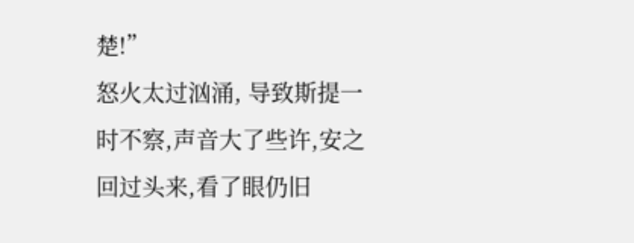楚!”
怒火太过汹涌, 导致斯提一时不察,声音大了些许,安之回过头来,看了眼仍旧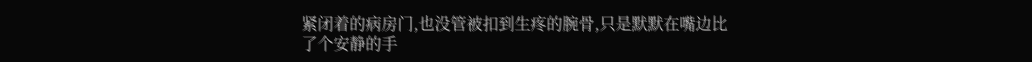紧闭着的病房门,也没管被扣到生疼的腕骨,只是默默在嘴边比了个安静的手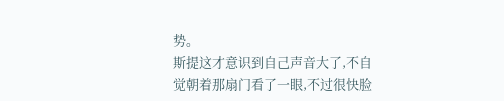势。
斯提这才意识到自己声音大了,不自觉朝着那扇门看了一眼,不过很快脸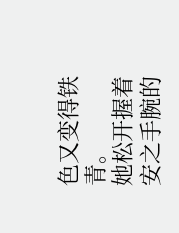色又变得铁青。
她松开握着安之手腕的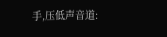手,压低声音道: